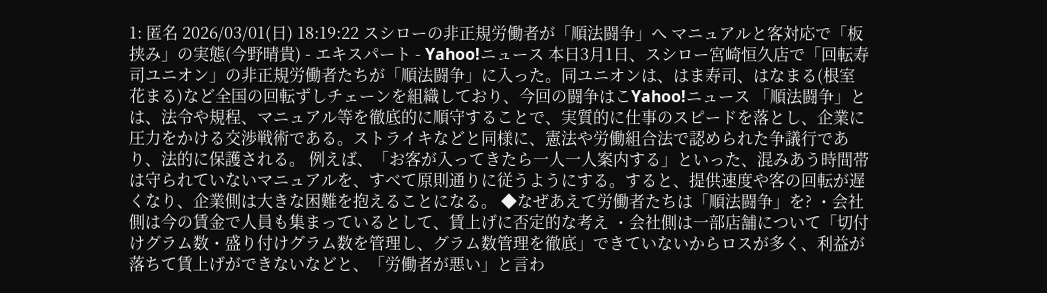1: 匿名 2026/03/01(日) 18:19:22 スシローの非正規労働者が「順法闘争」へ マニュアルと客対応で「板挟み」の実態(今野晴貴) - エキスパート - Yahoo!ニュース 本日3月1日、スシロー宮崎恒久店で「回転寿司ユニオン」の非正規労働者たちが「順法闘争」に入った。同ユニオンは、はま寿司、はなまる(根室花まる)など全国の回転ずしチェーンを組織しており、今回の闘争はこYahoo!ニュース 「順法闘争」とは、法令や規程、マニュアル等を徹底的に順守することで、実質的に仕事のスピードを落とし、企業に圧力をかける交渉戦術である。ストライキなどと同様に、憲法や労働組合法で認められた争議行であり、法的に保護される。 例えば、「お客が入ってきたら一人一人案内する」といった、混みあう時間帯は守られていないマニュアルを、すべて原則通りに従うようにする。すると、提供速度や客の回転が遅くなり、企業側は大きな困難を抱えることになる。 ◆なぜあえて労働者たちは「順法闘争」を? ・会社側は今の賃金で人員も集まっているとして、賃上げに否定的な考え ・会社側は一部店舗について「切付けグラム数・盛り付けグラム数を管理し、グラム数管理を徹底」できていないからロスが多く、利益が落ちて賃上げができないなどと、「労働者が悪い」と言わ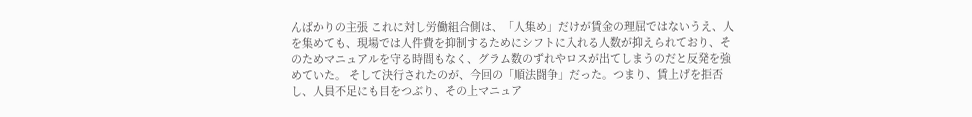んばかりの主張 これに対し労働組合側は、「人集め」だけが賃金の理屈ではないうえ、人を集めても、現場では人件費を抑制するためにシフトに入れる人数が抑えられており、そのためマニュアルを守る時間もなく、グラム数のずれやロスが出てしまうのだと反発を強めていた。 そして決行されたのが、今回の「順法闘争」だった。つまり、賃上げを拒否し、人員不足にも目をつぶり、その上マニュア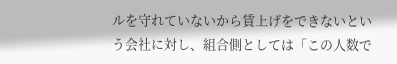ルを守れていないから賃上げをできないという会社に対し、組合側としては「この人数で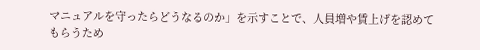マニュアルを守ったらどうなるのか」を示すことで、人員増や賃上げを認めてもらうため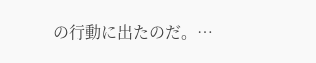の行動に出たのだ。…